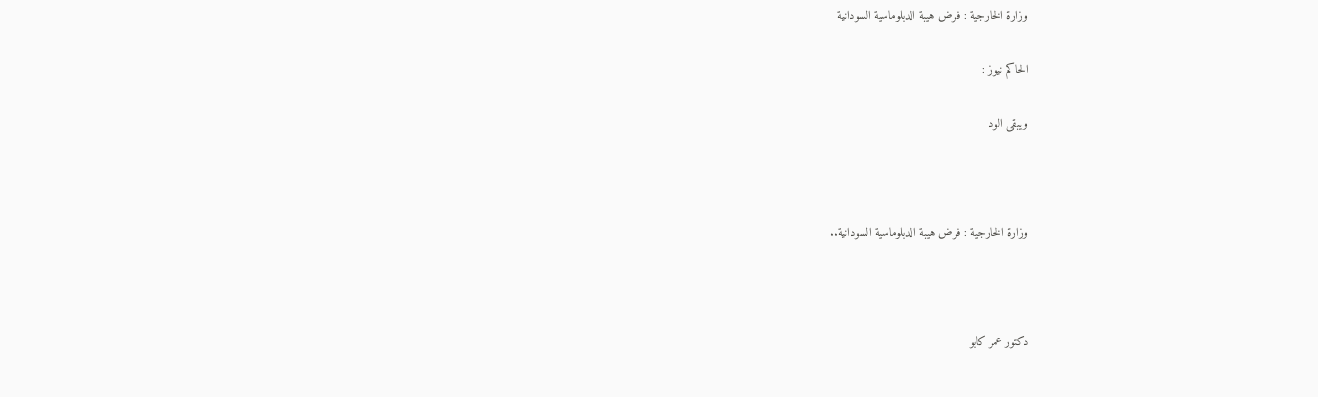وزارة الخارجية : فرض هيبة الدبلوماسية السودانية

الحاكم نيوز :

ويبقى الود



وزارة الخارجية : فرض هيبة الدبلوماسية السودانية..



دكتور عمر كابو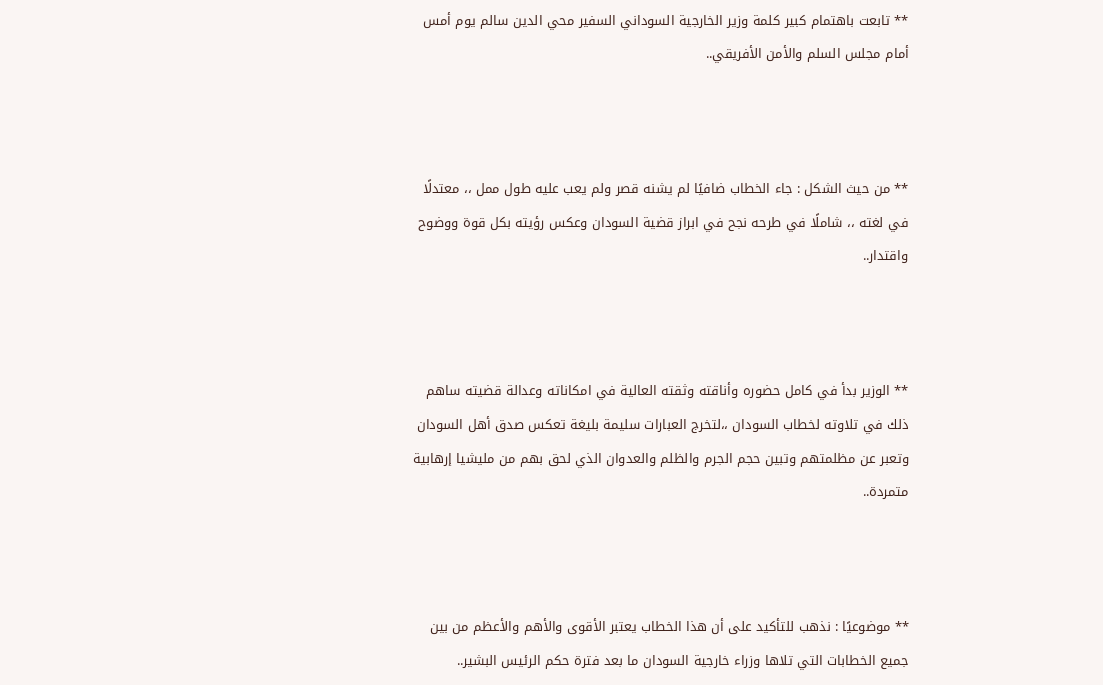** تابعت باهتمام كبير كلمة وزير الخارجية السوداني السفير محي الدين سالم يوم أمس أمام مجلس السلم والأمن الأفريقي..



** من حيث الشكل : جاء الخطاب ضافيًا لم يشنه قصر ولم يعب عليه طول ممل ،، معتدلًا في لغته ،، شاملًا في طرحه نجح في ابراز قضية السودان وعكس رؤيته بكل قوة ووضوح واقتدار..



** الوزير بدأ في كامل حضوره وأناقته وثقته العالية في امكاناته وعدالة قضيته ساهم ذلك في تلاوته لخطاب السودان ،،لتخرج العبارات سليمة بليغة تعكس صدق أهل السودان وتعبر عن مظلمتهم وتبين حجم الجرم والظلم والعدوان الذي لحق بهم من مليشيا إرهابية متمردة..



** موضوعيًا : نذهب للتأكيد على أن هذا الخطاب يعتبر الأقوى والأهم والأعظم من بين جميع الخطابات التي تلاها وزراء خارجية السودان ما بعد فترة حكم الرئيس البشير..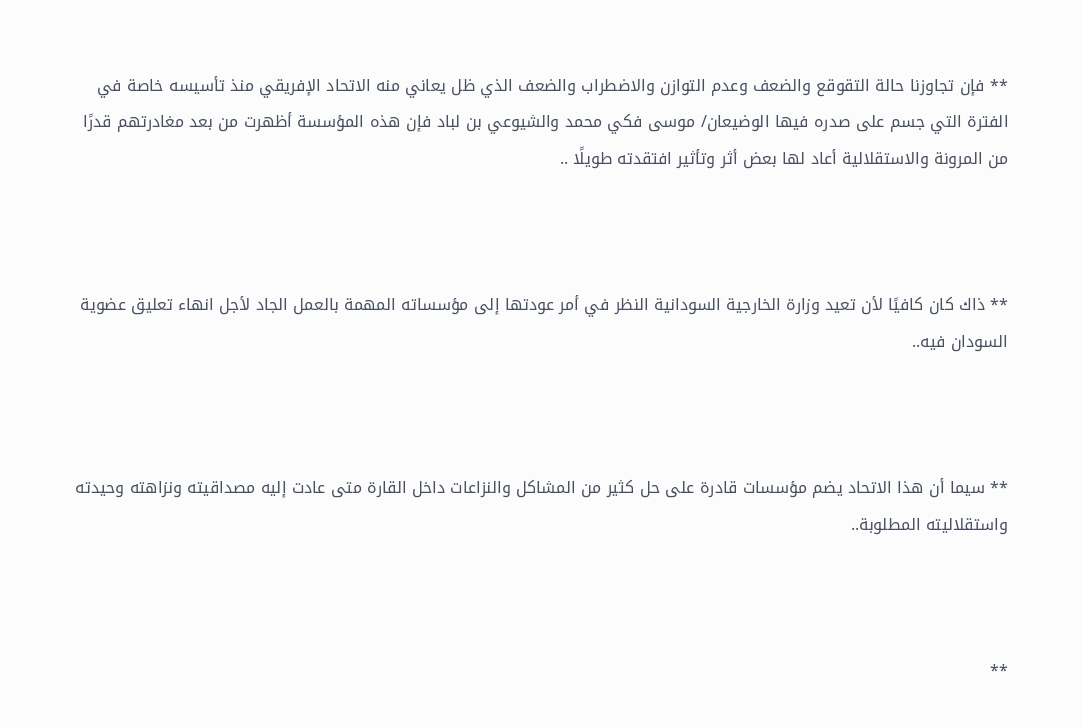** فإن تجاوزنا حالة التقوقع والضعف وعدم التوازن والاضطراب والضعف الذي ظل يعاني منه الاتحاد الإفريقي منذ تأسيسه خاصة في الفترة التي جسم على صدره فيها الوضيعان/ موسى فكي محمد والشيوعي بن لباد فإن هذه المؤسسة أظهرت من بعد مغادرتهم قدرًا من المرونة والاستقلالية أعاد لها بعض أثر وتأثير افتقدته طويلًا ..



** ذاك كان كافيًا لأن تعيد وزارة الخارجية السودانية النظر في أمر عودتها إلى مؤسساته المهمة بالعمل الجاد لأجل انهاء تعليق عضوية السودان فيه..



** سيما أن هذا الاتحاد يضم مؤسسات قادرة على حل كثير من المشاكل والنزاعات داخل القارة متى عادت إليه مصداقيته ونزاهته وحيدته واستقلاليته المطلوبة..



**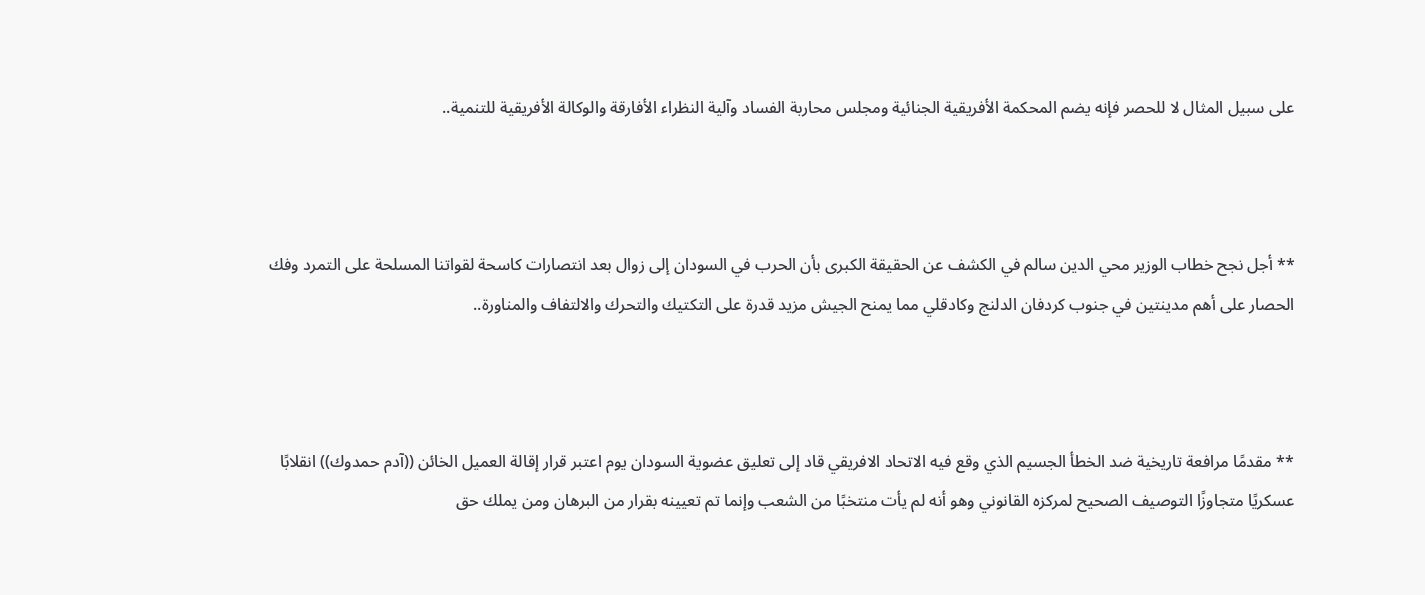على سبيل المثال لا للحصر فإنه يضم المحكمة الأفريقية الجنائية ومجلس محاربة الفساد وآلية النظراء الأفارقة والوكالة الأفريقية للتنمية..



** أجل نجح خطاب الوزير محي الدين سالم في الكشف عن الحقيقة الكبرى بأن الحرب في السودان إلى زوال بعد انتصارات كاسحة لقواتنا المسلحة على التمرد وفك الحصار على أهم مدينتين في جنوب كردفان الدلنج وكادقلي مما يمنح الجيش مزيد قدرة على التكتيك والتحرك والالتفاف والمناورة..



** مقدمًا مرافعة تاريخية ضد الخطأ الجسيم الذي وقع فيه الاتحاد الافريقي قاد إلى تعليق عضوية السودان يوم اعتبر قرار إقالة العميل الخائن ((آدم حمدوك)) انقلابًا عسكريًا متجاوزًا التوصيف الصحيح لمركزه القانوني وهو أنه لم يأت منتخبًا من الشعب وإنما تم تعيينه بقرار من البرهان ومن يملك حق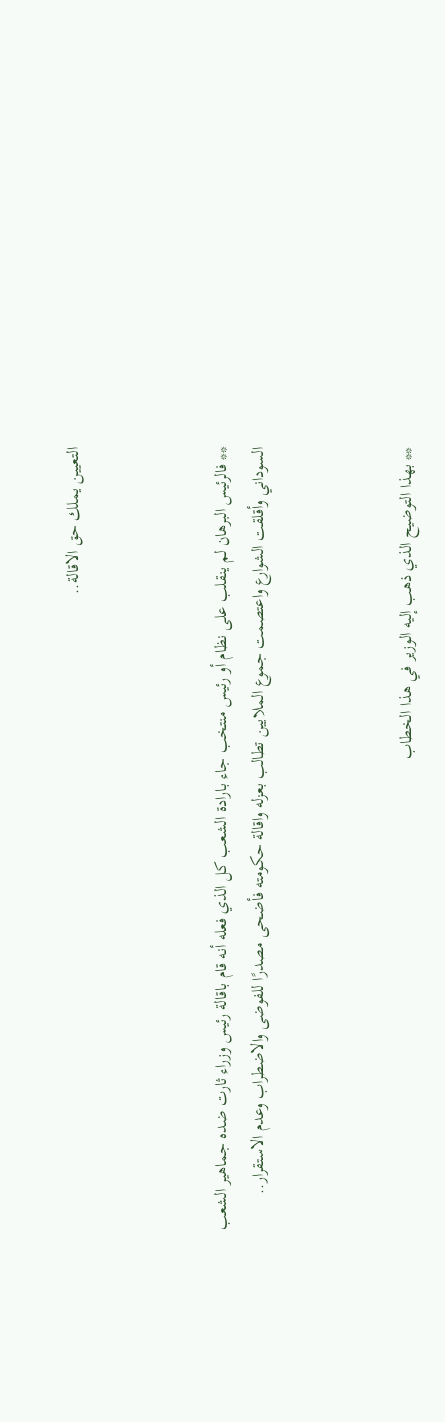التعيين يملك حق الاقالة..



** فالرئيس البرهان لم ينقلب على نظام أو رئيس منتخب جاء بارادة الشعب كل الذي فعله أنه قام باقالة رئيس وزراء ثارت ضده جماهير الشعب السوداني وأقلقت الشوارع واعتصمت جموع الملايين تطالب بعزله واقالة حكومته فأضحى مصدرًا للفوضى والاضطراب وعدم الاستقرار..



** بهذا التوضيح الذي ذهب إليه الوزير في هذا الخطاب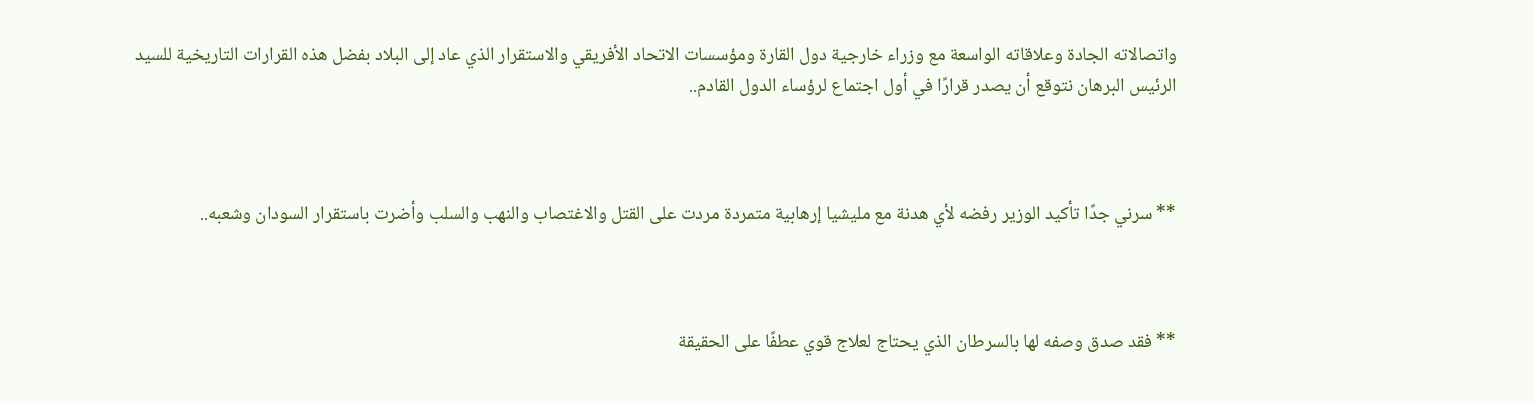واتصالاته الجادة وعلاقاته الواسعة مع وزراء خارجية دول القارة ومؤسسات الاتحاد الأفريقي والاستقرار الذي عاد إلى البلاد بفضل هذه القرارات التاريخية للسيد الرئيس البرهان نتوقع أن يصدر قرارًا في أول اجتماع لرؤساء الدول القادم..



** سرني جدًا تأكيد الوزير رفضه لأي هدنة مع مليشيا إرهابية متمردة مردت على القتل والاغتصاب والنهب والسلب وأضرت باستقرار السودان وشعبه..



** فقد صدق وصفه لها بالسرطان الذي يحتاج لعلاج قوي عطفًا على الحقيقة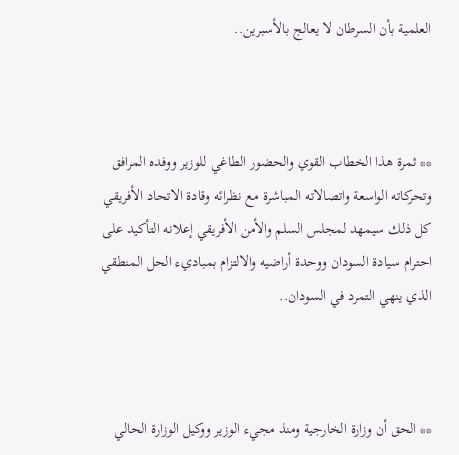العلمية بأن السرطان لا يعالج بالأسبرين..



** ثمرة هذا الخطاب القوي والحضور الطاغي للوزير ووفده المرافق وتحركاته الواسعة واتصالاته المباشرة مع نظرائه وقادة الاتحاد الأفريقي كل ذلك سيمهد لمجلس السلم والأمن الأفريقي إعلانه التأكيد على احترام سيادة السودان ووحدة أراضيه والالتزام بمباديء الحل المنطقي الذي ينهي التمرد في السودان..



** الحق أن وزارة الخارجية ومنذ مجيء الوزير ووكيل الوزارة الحالي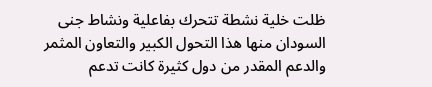ظلت خلية نشطة تتحرك بفاعلية ونشاط جنى السودان منها هذا التحول الكبير والتعاون المثمر والدعم المقدر من دول كثيرة كانت تدعم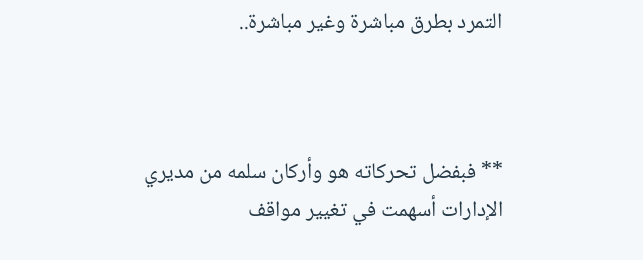التمرد بطرق مباشرة وغير مباشرة..



** فبفضل تحركاته هو وأركان سلمه من مديري الإدارات أسهمت في تغيير مواقف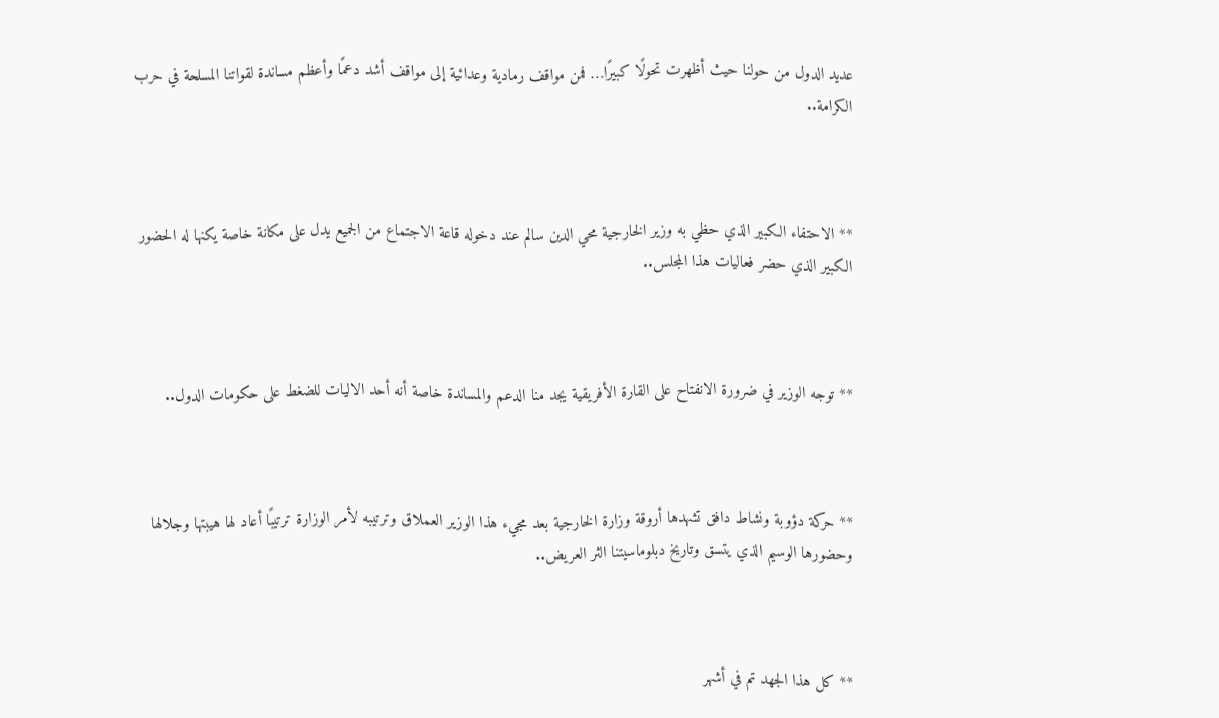عديد الدول من حولنا حيث أظهرت تحولًا كبيرًا… فمن مواقف رمادية وعدائية إلى مواقف أشد دعمًا وأعظم مساندة لقواتنا المسلحة في حرب الكرامة..



** الاحتفاء الكبير الذي حظي به وزير الخارجية محي الدين سالم عند دخوله قاعة الاجتماع من الجميع يدل على مكانة خاصة يكنها له الحضور الكبير الذي حضر فعاليات هذا المجلس..



** توجه الوزير في ضرورة الانفتاح على القارة الأفريقية يجد منا الدعم والمساندة خاصة أنه أحد الاليات للضغط على حكومات الدول..



** حركة دؤوبة ونشاط دافق تشهدها أروقة وزارة الخارجية بعد مجيء هذا الوزير العملاق وترتيبه لأمر الوزارة ترتيبًا أعاد لها هيبتها وجلالها وحضورها الوسيم الذي يتسق وتاريخ دبلوماسيتنا الثر العريض..



** كل هذا الجهد تم في أشهر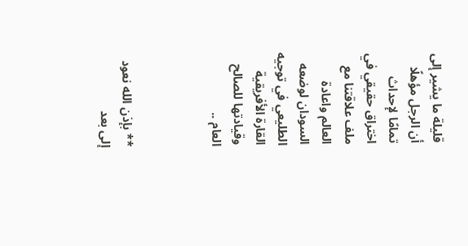قليلة ما يشير إلى أن الرجل مؤهلًا تمامًا لإحداث اختراق حقيقي في ملف علاقتنا مع العالم واعادة السودان لوضعه الطليعي في توجيه القارة الأفريقية وقيادتها للصالح العام ..



** بإذن الله نعود إلى بعد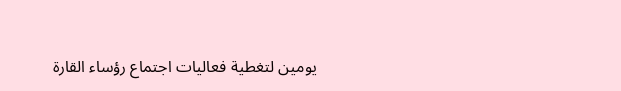يومين لتغطية فعاليات اجتماع رؤساء القارة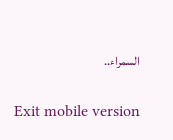السمراء..

Exit mobile version